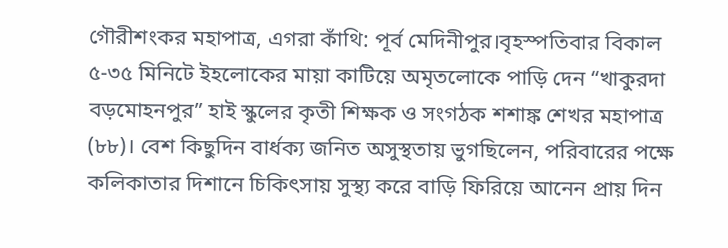গৌরীশংকর মহাপাত্র, এগরা কাঁথি: পূর্ব মেদিনীপুর।বৃহস্পতিবার বিকাল ৫-৩৫ মিনিটে ইহলোকের মায়া কাটিয়ে অমৃতলোকে পাড়ি দেন “খাকুরদা বড়মোহনপুর” হাই স্কুলের কৃতী শিক্ষক ও সংগঠক শশাঙ্ক শেখর মহাপাত্র (৮৮)। বেশ কিছুদিন বার্ধক্য জনিত অসুস্থতায় ভুগছিলেন, পরিবারের পক্ষে কলিকাতার দিশানে চিকিৎসায় সুস্থ্য করে বাড়ি ফিরিয়ে আনেন প্রায় দিন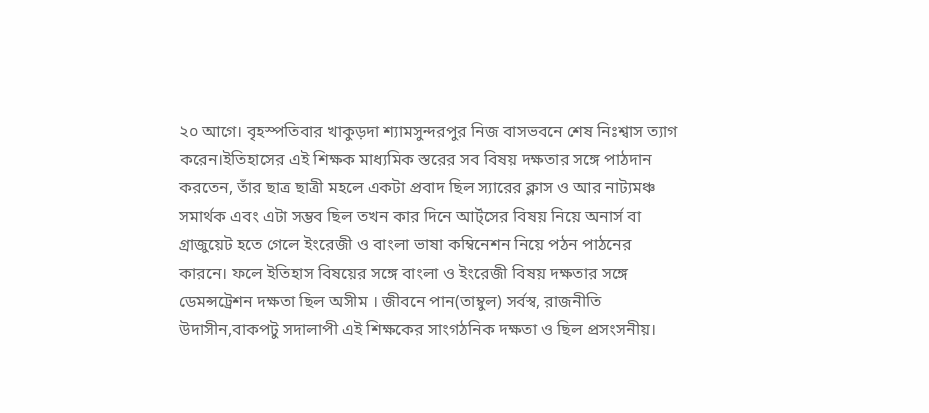২০ আগে। বৃহস্পতিবার খাকুড়দা শ্যামসুন্দরপুর নিজ বাসভবনে শেষ নিঃশ্বাস ত্যাগ করেন।ইতিহাসের এই শিক্ষক মাধ্যমিক স্তরের সব বিষয় দক্ষতার সঙ্গে পাঠদান করতেন, তাঁর ছাত্র ছাত্রী মহলে একটা প্রবাদ ছিল স্যারের ক্লাস ও আর নাট্যমঞ্চ সমার্থক এবং এটা সম্ভব ছিল তখন কার দিনে আর্ট্সের বিষয় নিয়ে অনার্স বা গ্ৰাজুয়েট হতে গেলে ইংরেজী ও বাংলা ভাষা কম্বিনেশন নিয়ে পঠন পাঠনের কারনে। ফলে ইতিহাস বিষয়ের সঙ্গে বাংলা ও ইংরেজী বিষয় দক্ষতার সঙ্গে ডেমন্সট্রেশন দক্ষতা ছিল অসীম । জীবনে পান(তাম্বুল) সর্বস্ব, রাজনীতি উদাসীন,বাকপটু সদালাপী এই শিক্ষকের সাংগঠনিক দক্ষতা ও ছিল প্রসংসনীয়।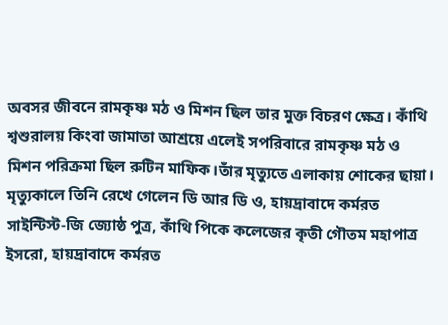অবসর জীবনে রামকৃষ্ণ মঠ ও মিশন ছিল তার মুক্ত বিচরণ ক্ষেত্র। কাঁথি শ্বশুরালয় কিংবা জামাতা আশ্রয়ে এলেই সপরিবারে রামকৃষ্ণ মঠ ও মিশন পরিক্রমা ছিল রুটিন মাফিক।তাঁর মৃত্যুতে এলাকায় শোকের ছায়া। মৃত্যুকালে তিনি রেখে গেলেন ডি আর ডি ও, হায়দ্রাবাদে কর্মরত সাইন্টিস্ট-জি জ্যোষ্ঠ পুত্র, কাঁথি পিকে কলেজের কৃতী গৌতম মহাপাত্র ইসরো, হায়দ্রাবাদে কর্মরত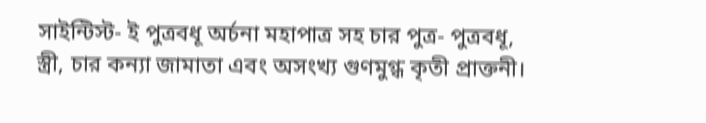সাইন্টিস্ট- ই পুত্রবধূ অর্চনা মহাপাত্র সহ চার পুত্র- পুত্রবধূ, স্ত্রী, চার কন্যা জামাতা এবং অসংখ্য গুণমুগ্ধ কৃতী প্রাক্তনী।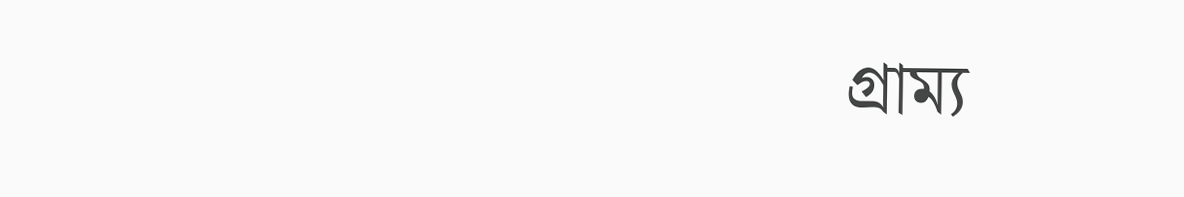গ্রাম্য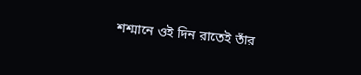শশ্মানে ওই দিন রাতেই তাঁর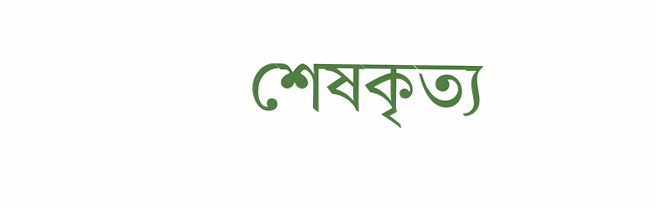শেষকৃত্য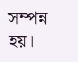সম্পন্ন হয়।